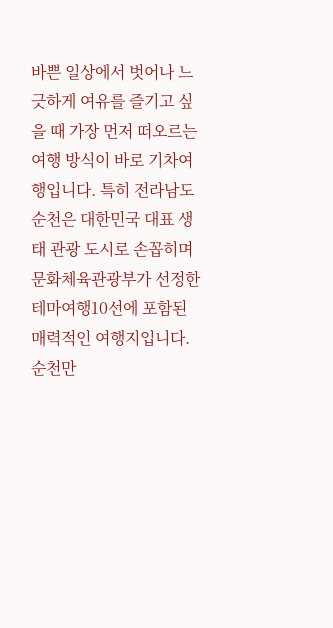바쁜 일상에서 벗어나 느긋하게 여유를 즐기고 싶을 때 가장 먼저 떠오르는 여행 방식이 바로 기차여행입니다. 특히 전라남도 순천은 대한민국 대표 생태 관광 도시로 손꼽히며 문화체육관광부가 선정한 테마여행10선에 포함된 매력적인 여행지입니다. 순천만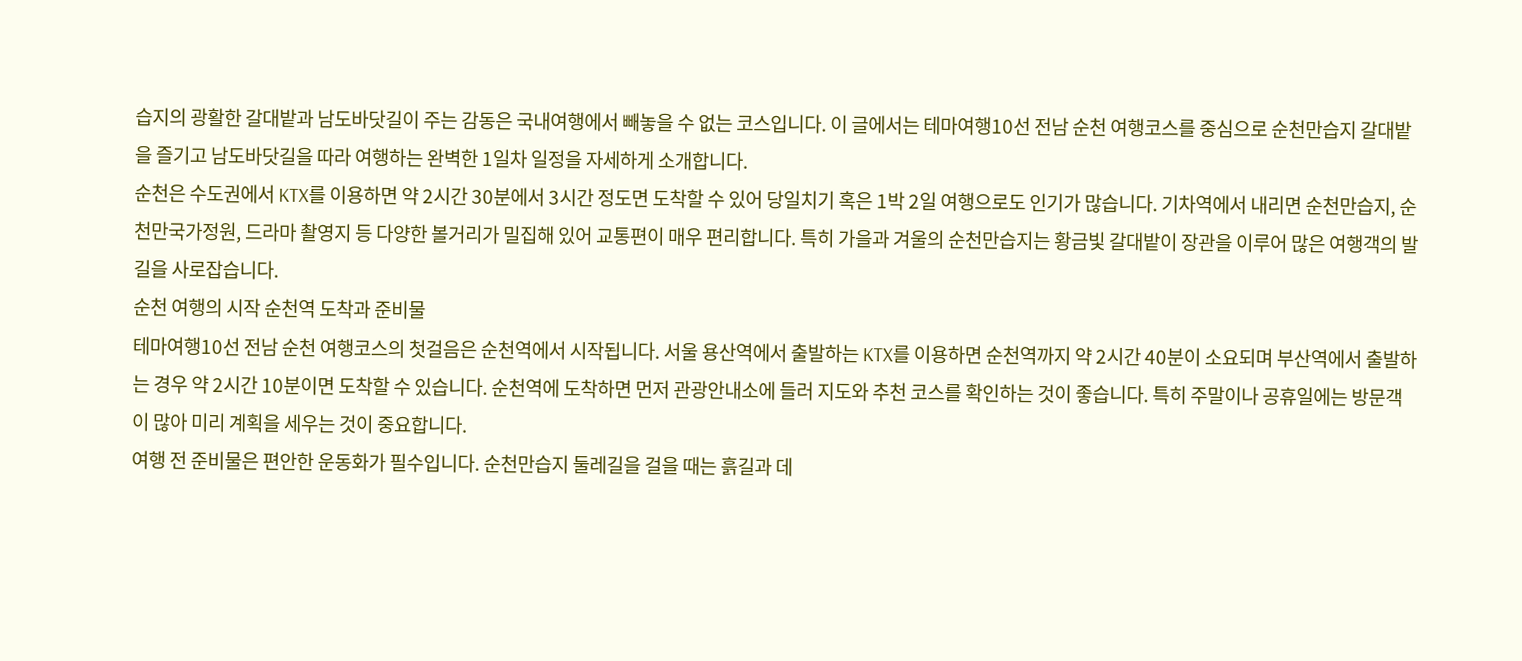습지의 광활한 갈대밭과 남도바닷길이 주는 감동은 국내여행에서 빼놓을 수 없는 코스입니다. 이 글에서는 테마여행10선 전남 순천 여행코스를 중심으로 순천만습지 갈대밭을 즐기고 남도바닷길을 따라 여행하는 완벽한 1일차 일정을 자세하게 소개합니다.
순천은 수도권에서 KTX를 이용하면 약 2시간 30분에서 3시간 정도면 도착할 수 있어 당일치기 혹은 1박 2일 여행으로도 인기가 많습니다. 기차역에서 내리면 순천만습지, 순천만국가정원, 드라마 촬영지 등 다양한 볼거리가 밀집해 있어 교통편이 매우 편리합니다. 특히 가을과 겨울의 순천만습지는 황금빛 갈대밭이 장관을 이루어 많은 여행객의 발길을 사로잡습니다.
순천 여행의 시작 순천역 도착과 준비물
테마여행10선 전남 순천 여행코스의 첫걸음은 순천역에서 시작됩니다. 서울 용산역에서 출발하는 KTX를 이용하면 순천역까지 약 2시간 40분이 소요되며 부산역에서 출발하는 경우 약 2시간 10분이면 도착할 수 있습니다. 순천역에 도착하면 먼저 관광안내소에 들러 지도와 추천 코스를 확인하는 것이 좋습니다. 특히 주말이나 공휴일에는 방문객이 많아 미리 계획을 세우는 것이 중요합니다.
여행 전 준비물은 편안한 운동화가 필수입니다. 순천만습지 둘레길을 걸을 때는 흙길과 데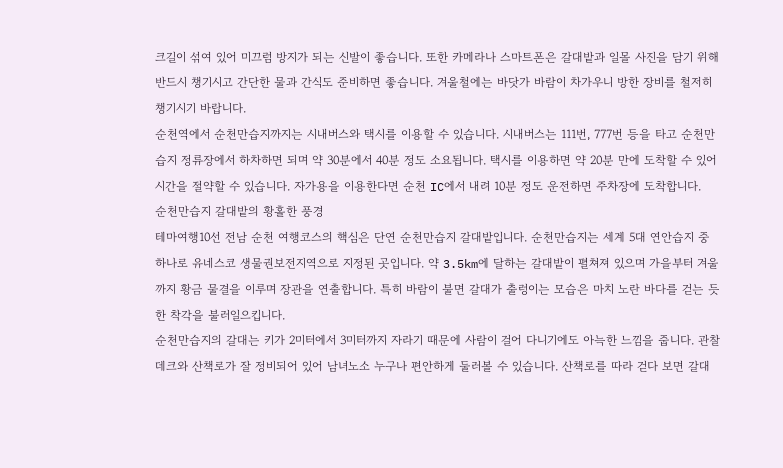크길이 섞여 있어 미끄럼 방지가 되는 신발이 좋습니다. 또한 카메라나 스마트폰은 갈대밭과 일몰 사진을 담기 위해 반드시 챙기시고 간단한 물과 간식도 준비하면 좋습니다. 겨울철에는 바닷가 바람이 차가우니 방한 장비를 철저히 챙기시기 바랍니다.
순천역에서 순천만습지까지는 시내버스와 택시를 이용할 수 있습니다. 시내버스는 111번, 777번 등을 타고 순천만습지 정류장에서 하차하면 되며 약 30분에서 40분 정도 소요됩니다. 택시를 이용하면 약 20분 만에 도착할 수 있어 시간을 절약할 수 있습니다. 자가용을 이용한다면 순천 IC에서 내려 10분 정도 운전하면 주차장에 도착합니다.
순천만습지 갈대밭의 황홀한 풍경
테마여행10선 전남 순천 여행코스의 핵심은 단연 순천만습지 갈대밭입니다. 순천만습지는 세계 5대 연안습지 중 하나로 유네스코 생물권보전지역으로 지정된 곳입니다. 약 3.5km에 달하는 갈대밭이 펼쳐져 있으며 가을부터 겨울까지 황금 물결을 이루며 장관을 연출합니다. 특히 바람이 불면 갈대가 출렁이는 모습은 마치 노란 바다를 걷는 듯한 착각을 불러일으킵니다.
순천만습지의 갈대는 키가 2미터에서 3미터까지 자라기 때문에 사람이 걸어 다니기에도 아늑한 느낌을 줍니다. 관찰 데크와 산책로가 잘 정비되어 있어 남녀노소 누구나 편안하게 둘러볼 수 있습니다. 산책로를 따라 걷다 보면 갈대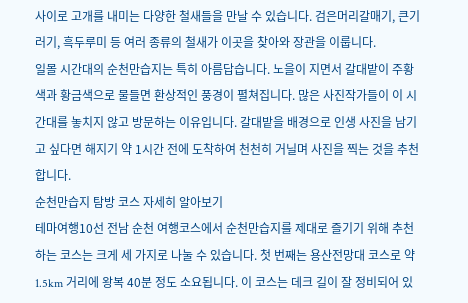사이로 고개를 내미는 다양한 철새들을 만날 수 있습니다. 검은머리갈매기, 큰기러기, 흑두루미 등 여러 종류의 철새가 이곳을 찾아와 장관을 이룹니다.
일몰 시간대의 순천만습지는 특히 아름답습니다. 노을이 지면서 갈대밭이 주황색과 황금색으로 물들면 환상적인 풍경이 펼쳐집니다. 많은 사진작가들이 이 시간대를 놓치지 않고 방문하는 이유입니다. 갈대밭을 배경으로 인생 사진을 남기고 싶다면 해지기 약 1시간 전에 도착하여 천천히 거닐며 사진을 찍는 것을 추천합니다.
순천만습지 탐방 코스 자세히 알아보기
테마여행10선 전남 순천 여행코스에서 순천만습지를 제대로 즐기기 위해 추천하는 코스는 크게 세 가지로 나눌 수 있습니다. 첫 번째는 용산전망대 코스로 약 1.5km 거리에 왕복 40분 정도 소요됩니다. 이 코스는 데크 길이 잘 정비되어 있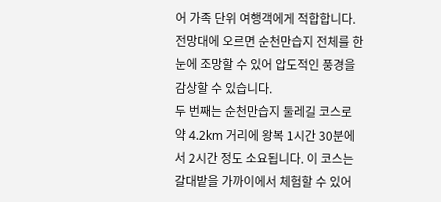어 가족 단위 여행객에게 적합합니다. 전망대에 오르면 순천만습지 전체를 한눈에 조망할 수 있어 압도적인 풍경을 감상할 수 있습니다.
두 번째는 순천만습지 둘레길 코스로 약 4.2km 거리에 왕복 1시간 30분에서 2시간 정도 소요됩니다. 이 코스는 갈대밭을 가까이에서 체험할 수 있어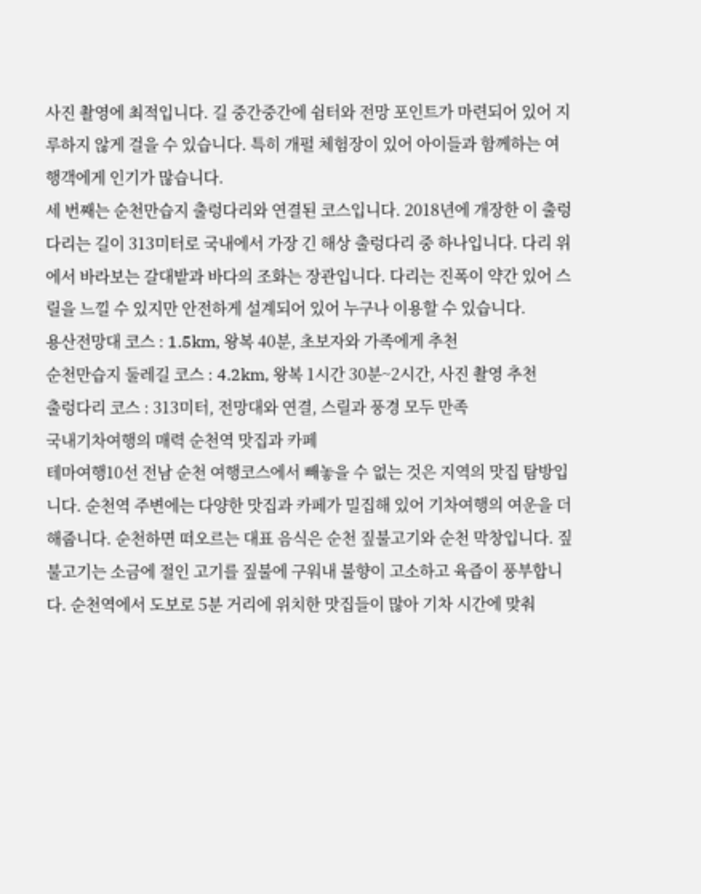사진 촬영에 최적입니다. 길 중간중간에 쉼터와 전망 포인트가 마련되어 있어 지루하지 않게 걸을 수 있습니다. 특히 개펄 체험장이 있어 아이들과 함께하는 여행객에게 인기가 많습니다.
세 번째는 순천만습지 출렁다리와 연결된 코스입니다. 2018년에 개장한 이 출렁다리는 길이 313미터로 국내에서 가장 긴 해상 출렁다리 중 하나입니다. 다리 위에서 바라보는 갈대밭과 바다의 조화는 장관입니다. 다리는 진폭이 약간 있어 스릴을 느낄 수 있지만 안전하게 설계되어 있어 누구나 이용할 수 있습니다.
용산전망대 코스 : 1.5km, 왕복 40분, 초보자와 가족에게 추천
순천만습지 둘레길 코스 : 4.2km, 왕복 1시간 30분~2시간, 사진 촬영 추천
출렁다리 코스 : 313미터, 전망대와 연결, 스릴과 풍경 모두 만족
국내기차여행의 매력 순천역 맛집과 카페
테마여행10선 전남 순천 여행코스에서 빼놓을 수 없는 것은 지역의 맛집 탐방입니다. 순천역 주변에는 다양한 맛집과 카페가 밀집해 있어 기차여행의 여운을 더해줍니다. 순천하면 떠오르는 대표 음식은 순천 짚불고기와 순천 막창입니다. 짚불고기는 소금에 절인 고기를 짚불에 구워내 불향이 고소하고 육즙이 풍부합니다. 순천역에서 도보로 5분 거리에 위치한 맛집들이 많아 기차 시간에 맞춰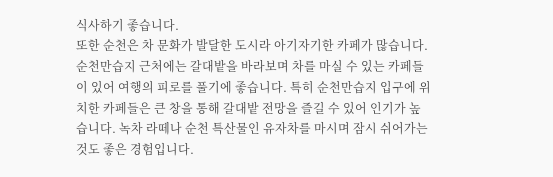식사하기 좋습니다.
또한 순천은 차 문화가 발달한 도시라 아기자기한 카페가 많습니다. 순천만습지 근처에는 갈대밭을 바라보며 차를 마실 수 있는 카페들이 있어 여행의 피로를 풀기에 좋습니다. 특히 순천만습지 입구에 위치한 카페들은 큰 창을 통해 갈대밭 전망을 즐길 수 있어 인기가 높습니다. 녹차 라떼나 순천 특산물인 유자차를 마시며 잠시 쉬어가는 것도 좋은 경험입니다.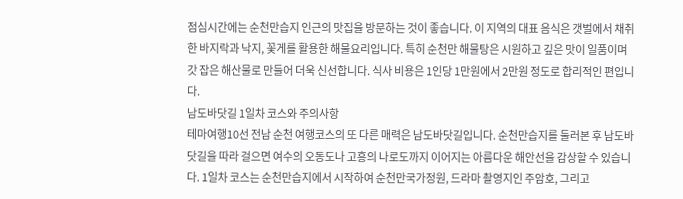점심시간에는 순천만습지 인근의 맛집을 방문하는 것이 좋습니다. 이 지역의 대표 음식은 갯벌에서 채취한 바지락과 낙지, 꽃게를 활용한 해물요리입니다. 특히 순천만 해물탕은 시원하고 깊은 맛이 일품이며 갓 잡은 해산물로 만들어 더욱 신선합니다. 식사 비용은 1인당 1만원에서 2만원 정도로 합리적인 편입니다.
남도바닷길 1일차 코스와 주의사항
테마여행10선 전남 순천 여행코스의 또 다른 매력은 남도바닷길입니다. 순천만습지를 둘러본 후 남도바닷길을 따라 걸으면 여수의 오동도나 고흥의 나로도까지 이어지는 아름다운 해안선을 감상할 수 있습니다. 1일차 코스는 순천만습지에서 시작하여 순천만국가정원, 드라마 촬영지인 주암호, 그리고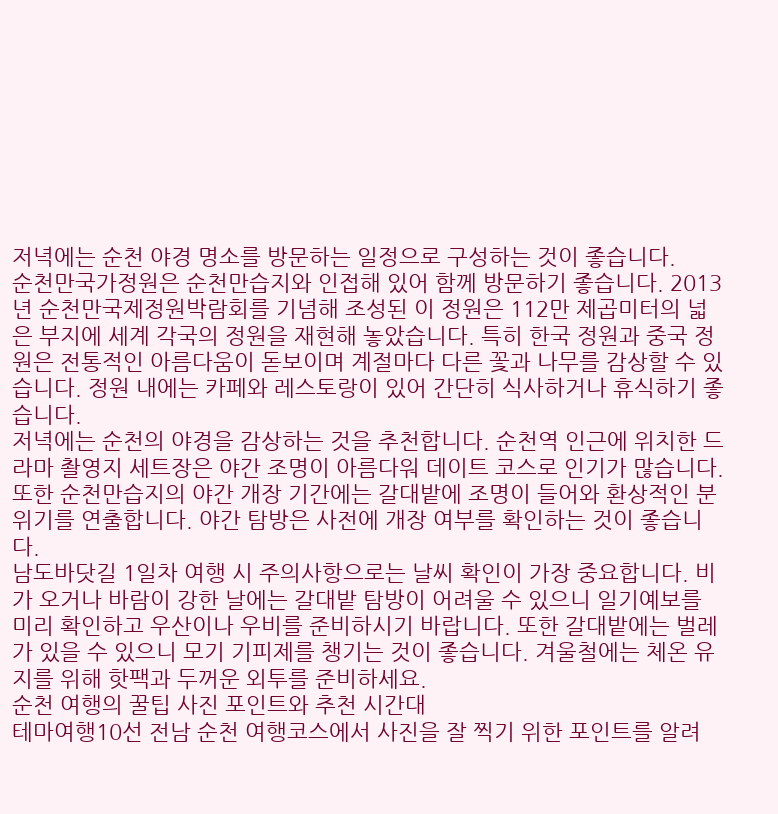저녁에는 순천 야경 명소를 방문하는 일정으로 구성하는 것이 좋습니다.
순천만국가정원은 순천만습지와 인접해 있어 함께 방문하기 좋습니다. 2013년 순천만국제정원박람회를 기념해 조성된 이 정원은 112만 제곱미터의 넓은 부지에 세계 각국의 정원을 재현해 놓았습니다. 특히 한국 정원과 중국 정원은 전통적인 아름다움이 돋보이며 계절마다 다른 꽃과 나무를 감상할 수 있습니다. 정원 내에는 카페와 레스토랑이 있어 간단히 식사하거나 휴식하기 좋습니다.
저녁에는 순천의 야경을 감상하는 것을 추천합니다. 순천역 인근에 위치한 드라마 촬영지 세트장은 야간 조명이 아름다워 데이트 코스로 인기가 많습니다. 또한 순천만습지의 야간 개장 기간에는 갈대밭에 조명이 들어와 환상적인 분위기를 연출합니다. 야간 탐방은 사전에 개장 여부를 확인하는 것이 좋습니다.
남도바닷길 1일차 여행 시 주의사항으로는 날씨 확인이 가장 중요합니다. 비가 오거나 바람이 강한 날에는 갈대밭 탐방이 어려울 수 있으니 일기예보를 미리 확인하고 우산이나 우비를 준비하시기 바랍니다. 또한 갈대밭에는 벌레가 있을 수 있으니 모기 기피제를 챙기는 것이 좋습니다. 겨울철에는 체온 유지를 위해 핫팩과 두꺼운 외투를 준비하세요.
순천 여행의 꿀팁 사진 포인트와 추천 시간대
테마여행10선 전남 순천 여행코스에서 사진을 잘 찍기 위한 포인트를 알려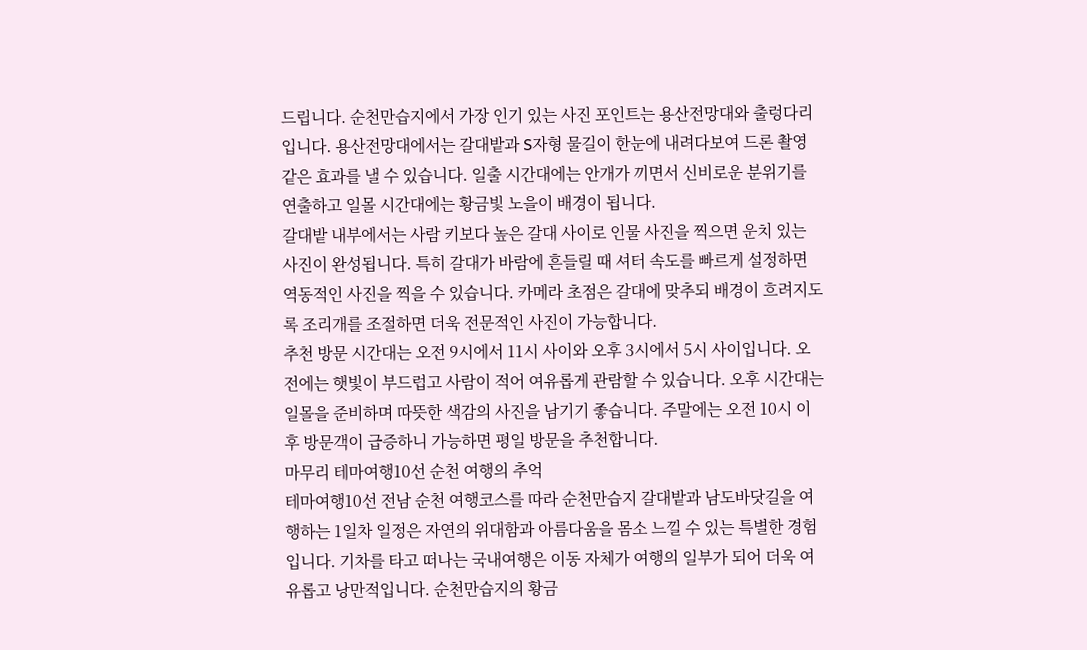드립니다. 순천만습지에서 가장 인기 있는 사진 포인트는 용산전망대와 출렁다리입니다. 용산전망대에서는 갈대밭과 S자형 물길이 한눈에 내려다보여 드론 촬영 같은 효과를 낼 수 있습니다. 일출 시간대에는 안개가 끼면서 신비로운 분위기를 연출하고 일몰 시간대에는 황금빛 노을이 배경이 됩니다.
갈대밭 내부에서는 사람 키보다 높은 갈대 사이로 인물 사진을 찍으면 운치 있는 사진이 완성됩니다. 특히 갈대가 바람에 흔들릴 때 셔터 속도를 빠르게 설정하면 역동적인 사진을 찍을 수 있습니다. 카메라 초점은 갈대에 맞추되 배경이 흐려지도록 조리개를 조절하면 더욱 전문적인 사진이 가능합니다.
추천 방문 시간대는 오전 9시에서 11시 사이와 오후 3시에서 5시 사이입니다. 오전에는 햇빛이 부드럽고 사람이 적어 여유롭게 관람할 수 있습니다. 오후 시간대는 일몰을 준비하며 따뜻한 색감의 사진을 남기기 좋습니다. 주말에는 오전 10시 이후 방문객이 급증하니 가능하면 평일 방문을 추천합니다.
마무리 테마여행10선 순천 여행의 추억
테마여행10선 전남 순천 여행코스를 따라 순천만습지 갈대밭과 남도바닷길을 여행하는 1일차 일정은 자연의 위대함과 아름다움을 몸소 느낄 수 있는 특별한 경험입니다. 기차를 타고 떠나는 국내여행은 이동 자체가 여행의 일부가 되어 더욱 여유롭고 낭만적입니다. 순천만습지의 황금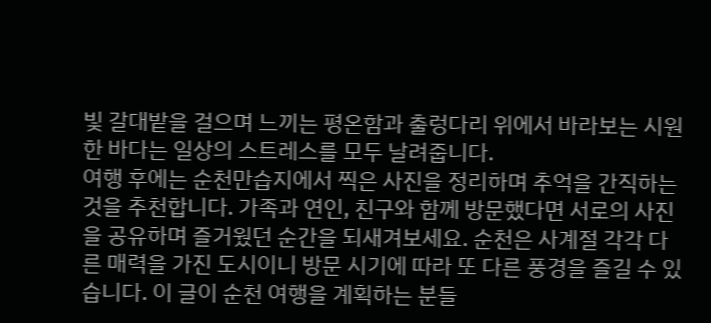빛 갈대밭을 걸으며 느끼는 평온함과 출렁다리 위에서 바라보는 시원한 바다는 일상의 스트레스를 모두 날려줍니다.
여행 후에는 순천만습지에서 찍은 사진을 정리하며 추억을 간직하는 것을 추천합니다. 가족과 연인, 친구와 함께 방문했다면 서로의 사진을 공유하며 즐거웠던 순간을 되새겨보세요. 순천은 사계절 각각 다른 매력을 가진 도시이니 방문 시기에 따라 또 다른 풍경을 즐길 수 있습니다. 이 글이 순천 여행을 계획하는 분들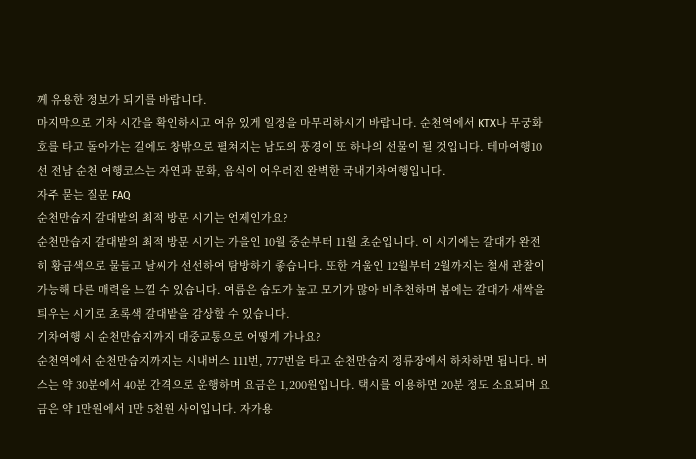께 유용한 정보가 되기를 바랍니다.
마지막으로 기차 시간을 확인하시고 여유 있게 일정을 마무리하시기 바랍니다. 순천역에서 KTX나 무궁화호를 타고 돌아가는 길에도 창밖으로 펼쳐지는 남도의 풍경이 또 하나의 선물이 될 것입니다. 테마여행10선 전남 순천 여행코스는 자연과 문화, 음식이 어우러진 완벽한 국내기차여행입니다.
자주 묻는 질문 FAQ
순천만습지 갈대밭의 최적 방문 시기는 언제인가요?
순천만습지 갈대밭의 최적 방문 시기는 가을인 10월 중순부터 11월 초순입니다. 이 시기에는 갈대가 완전히 황금색으로 물들고 날씨가 선선하여 탐방하기 좋습니다. 또한 겨울인 12월부터 2월까지는 철새 관찰이 가능해 다른 매력을 느낄 수 있습니다. 여름은 습도가 높고 모기가 많아 비추천하며 봄에는 갈대가 새싹을 틔우는 시기로 초록색 갈대밭을 감상할 수 있습니다.
기차여행 시 순천만습지까지 대중교통으로 어떻게 가나요?
순천역에서 순천만습지까지는 시내버스 111번, 777번을 타고 순천만습지 정류장에서 하차하면 됩니다. 버스는 약 30분에서 40분 간격으로 운행하며 요금은 1,200원입니다. 택시를 이용하면 20분 정도 소요되며 요금은 약 1만원에서 1만 5천원 사이입니다. 자가용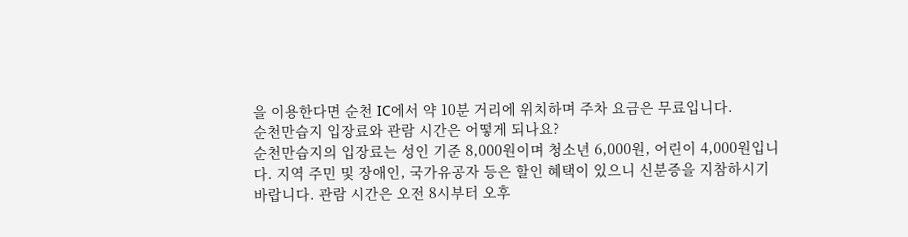을 이용한다면 순천 IC에서 약 10분 거리에 위치하며 주차 요금은 무료입니다.
순천만습지 입장료와 관람 시간은 어떻게 되나요?
순천만습지의 입장료는 성인 기준 8,000원이며 청소년 6,000원, 어린이 4,000원입니다. 지역 주민 및 장애인, 국가유공자 등은 할인 혜택이 있으니 신분증을 지참하시기 바랍니다. 관람 시간은 오전 8시부터 오후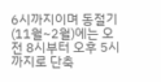6시까지이며 동절기(11월~2월)에는 오전 8시부터 오후 5시까지로 단축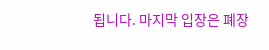됩니다. 마지막 입장은 폐장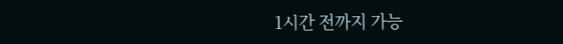1시간 전까지 가능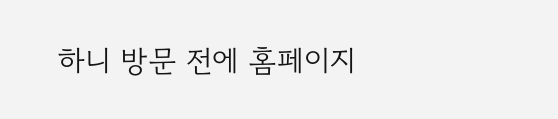하니 방문 전에 홈페이지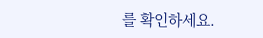를 확인하세요.